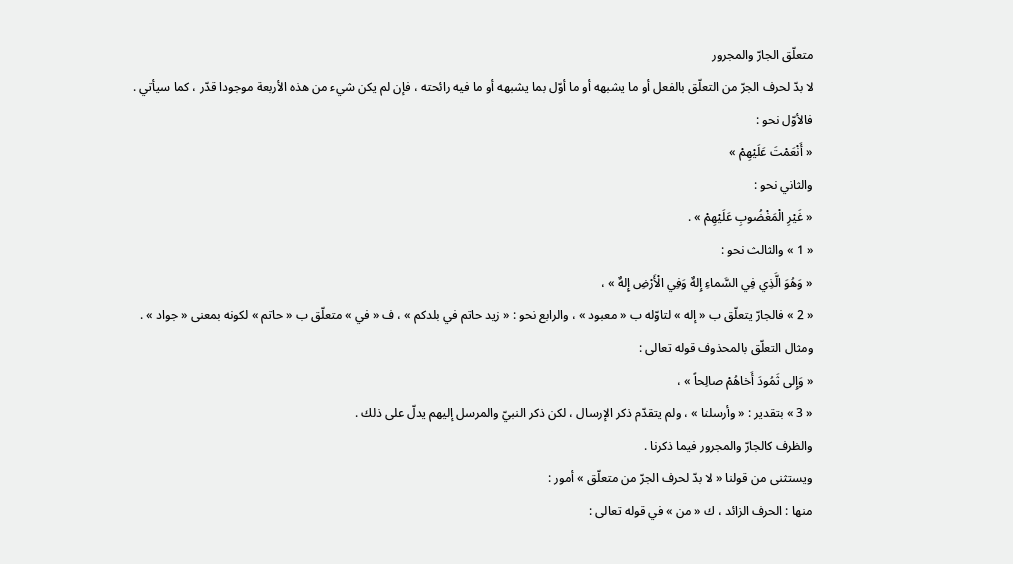متعلّق الجارّ والمجرور
لا بدّ لحرف الجرّ من التعلّق بالفعل أو ما يشبهه أو ما أوّل بما يشبهه أو ما فيه رائحته ، فإن لم يكن شيء من هذه الأربعة موجودا قدّر ، كما سيأتي .
فالأوّل نحو :
« أَنْعَمْتَ عَلَيْهِمْ »
والثاني نحو :
« غَيْرِ الْمَغْضُوبِ عَلَيْهِمْ » .
« 1 » والثالث نحو :
« وَهُوَ الَّذِي فِي السَّماءِ إِلهٌ وَفِي الْأَرْضِ إِلهٌ » ،
« 2 » فالجارّ يتعلّق ب « إله » لتاوّله ب « معبود » ، والرابع نحو : « زيد حاتم في بلدكم » ، ف « في » متعلّق ب « حاتم » لكونه بمعنى « جواد » .
ومثال التعلّق بالمحذوف قوله تعالى :
« وَإِلى ثَمُودَ أَخاهُمْ صالِحاً » ،
« 3 » بتقدير : « وأرسلنا » ، ولم يتقدّم ذكر الإرسال ، لكن ذكر النبيّ والمرسل إليهم يدلّ على ذلك .
والظرف كالجارّ والمجرور فيما ذكرنا .
ويستثنى من قولنا « لا بدّ لحرف الجرّ من متعلّق » أمور :
منها : الحرف الزائد ، ك « من » في قوله تعالى :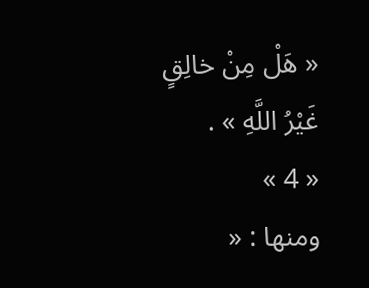« هَلْ مِنْ خالِقٍ غَيْرُ اللَّهِ » .
« 4 »
ومنها : «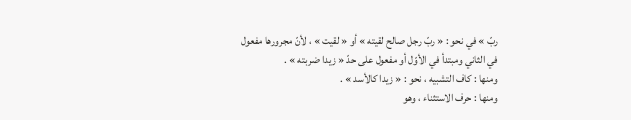ربّ » في نحو : « ربّ رجل صالح لقيته » أو « لقيت » ، لأنّ مجرورها مفعول في الثاني ومبتدأ في الأوّل أو مفعول على حدّ « زيدا ضربته » .
ومنها : كاف التشبيه ، نحو : « زيدا كالأسد » .
ومنها : حرف الاستثناء ، وهو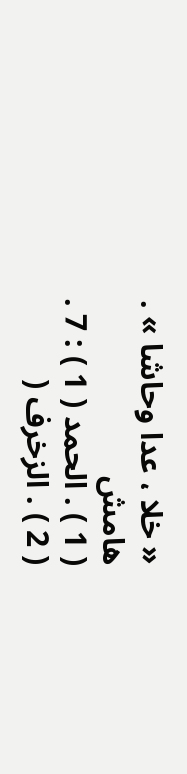« خلا ، عدا وحاشا » .
هامش
( 1 ) . الحمد ( 1 ) : 7 .
( 2 ) . الزخرف (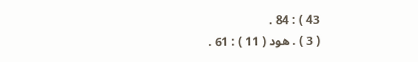43 ) : 84 .
( 3 ) . هود ( 11 ) : 61 .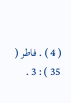( 4 ) . فاطر ( 35 ) : 3 .